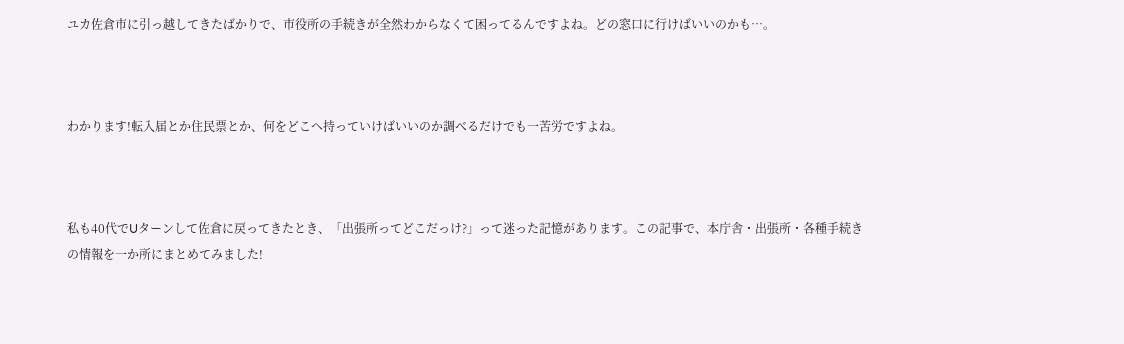ユカ佐倉市に引っ越してきたばかりで、市役所の手続きが全然わからなくて困ってるんですよね。どの窓口に行けばいいのかも…。



わかります!転入届とか住民票とか、何をどこへ持っていけばいいのか調べるだけでも一苦労ですよね。



私も40代でUターンして佐倉に戻ってきたとき、「出張所ってどこだっけ?」って迷った記憶があります。この記事で、本庁舎・出張所・各種手続きの情報を一か所にまとめてみました!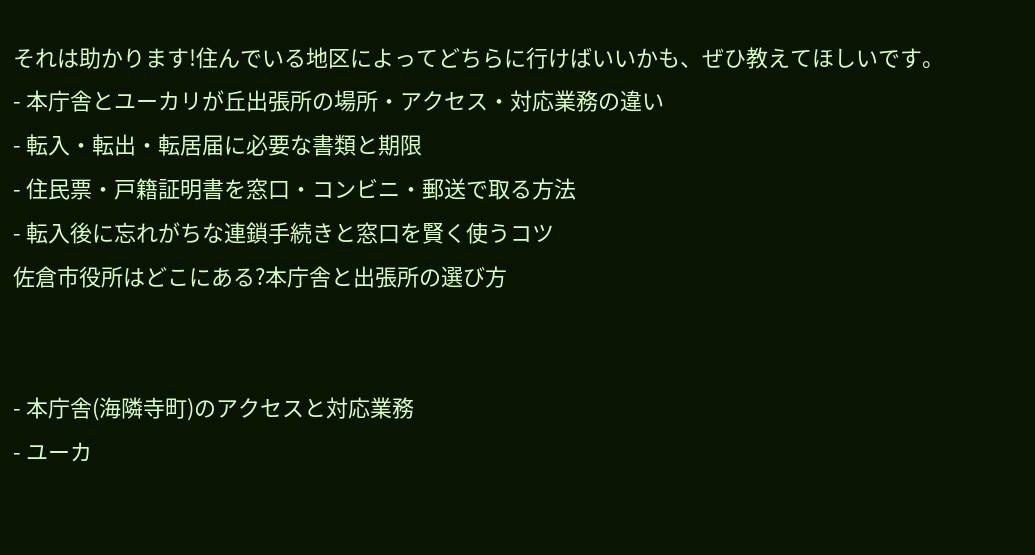それは助かります!住んでいる地区によってどちらに行けばいいかも、ぜひ教えてほしいです。
- 本庁舎とユーカリが丘出張所の場所・アクセス・対応業務の違い
- 転入・転出・転居届に必要な書類と期限
- 住民票・戸籍証明書を窓口・コンビニ・郵送で取る方法
- 転入後に忘れがちな連鎖手続きと窓口を賢く使うコツ
佐倉市役所はどこにある?本庁舎と出張所の選び方


- 本庁舎(海隣寺町)のアクセスと対応業務
- ユーカ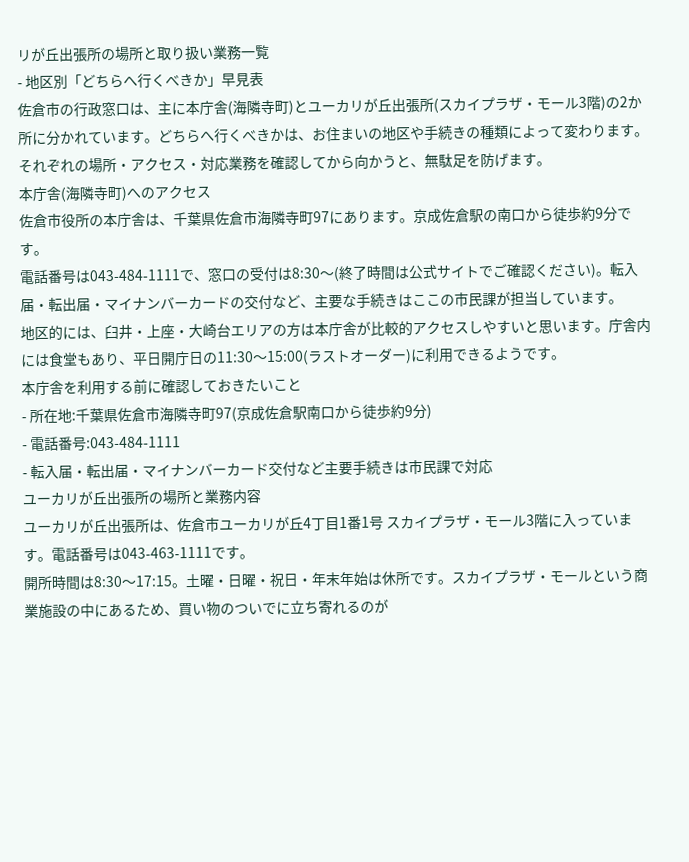リが丘出張所の場所と取り扱い業務一覧
- 地区別「どちらへ行くべきか」早見表
佐倉市の行政窓口は、主に本庁舎(海隣寺町)とユーカリが丘出張所(スカイプラザ・モール3階)の2か所に分かれています。どちらへ行くべきかは、お住まいの地区や手続きの種類によって変わります。
それぞれの場所・アクセス・対応業務を確認してから向かうと、無駄足を防げます。
本庁舎(海隣寺町)へのアクセス
佐倉市役所の本庁舎は、千葉県佐倉市海隣寺町97にあります。京成佐倉駅の南口から徒歩約9分です。
電話番号は043-484-1111で、窓口の受付は8:30〜(終了時間は公式サイトでご確認ください)。転入届・転出届・マイナンバーカードの交付など、主要な手続きはここの市民課が担当しています。
地区的には、臼井・上座・大崎台エリアの方は本庁舎が比較的アクセスしやすいと思います。庁舎内には食堂もあり、平日開庁日の11:30〜15:00(ラストオーダー)に利用できるようです。
本庁舎を利用する前に確認しておきたいこと
- 所在地:千葉県佐倉市海隣寺町97(京成佐倉駅南口から徒歩約9分)
- 電話番号:043-484-1111
- 転入届・転出届・マイナンバーカード交付など主要手続きは市民課で対応
ユーカリが丘出張所の場所と業務内容
ユーカリが丘出張所は、佐倉市ユーカリが丘4丁目1番1号 スカイプラザ・モール3階に入っています。電話番号は043-463-1111です。
開所時間は8:30〜17:15。土曜・日曜・祝日・年末年始は休所です。スカイプラザ・モールという商業施設の中にあるため、買い物のついでに立ち寄れるのが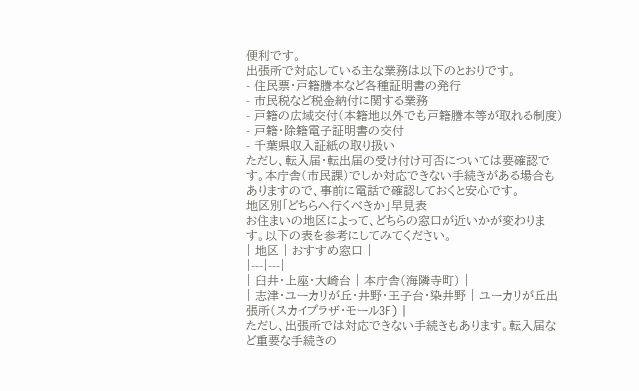便利です。
出張所で対応している主な業務は以下のとおりです。
- 住民票・戸籍謄本など各種証明書の発行
- 市民税など税金納付に関する業務
- 戸籍の広域交付(本籍地以外でも戸籍謄本等が取れる制度)
- 戸籍・除籍電子証明書の交付
- 千葉県収入証紙の取り扱い
ただし、転入届・転出届の受け付け可否については要確認です。本庁舎(市民課)でしか対応できない手続きがある場合もありますので、事前に電話で確認しておくと安心です。
地区別「どちらへ行くべきか」早見表
お住まいの地区によって、どちらの窓口が近いかが変わります。以下の表を参考にしてみてください。
| 地区 | おすすめ窓口 |
|---|---|
| 臼井・上座・大崎台 | 本庁舎(海隣寺町) |
| 志津・ユーカリが丘・井野・王子台・染井野 | ユーカリが丘出張所(スカイプラザ・モール3F) |
ただし、出張所では対応できない手続きもあります。転入届など重要な手続きの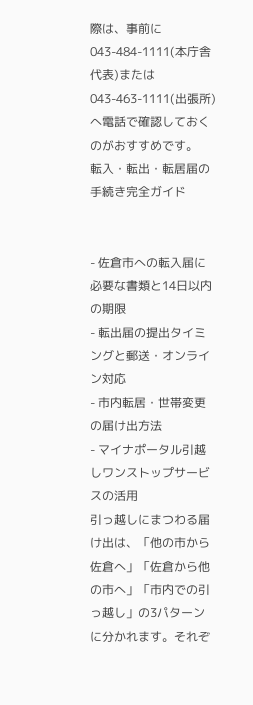際は、事前に043-484-1111(本庁舎代表)または043-463-1111(出張所)へ電話で確認しておくのがおすすめです。
転入・転出・転居届の手続き完全ガイド


- 佐倉市への転入届に必要な書類と14日以内の期限
- 転出届の提出タイミングと郵送・オンライン対応
- 市内転居・世帯変更の届け出方法
- マイナポータル引越しワンストップサービスの活用
引っ越しにまつわる届け出は、「他の市から佐倉へ」「佐倉から他の市へ」「市内での引っ越し」の3パターンに分かれます。それぞ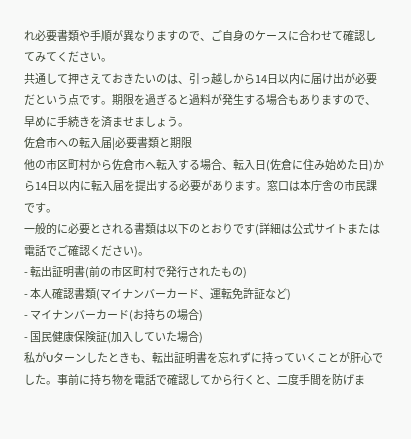れ必要書類や手順が異なりますので、ご自身のケースに合わせて確認してみてください。
共通して押さえておきたいのは、引っ越しから14日以内に届け出が必要だという点です。期限を過ぎると過料が発生する場合もありますので、早めに手続きを済ませましょう。
佐倉市への転入届|必要書類と期限
他の市区町村から佐倉市へ転入する場合、転入日(佐倉に住み始めた日)から14日以内に転入届を提出する必要があります。窓口は本庁舎の市民課です。
一般的に必要とされる書類は以下のとおりです(詳細は公式サイトまたは電話でご確認ください)。
- 転出証明書(前の市区町村で発行されたもの)
- 本人確認書類(マイナンバーカード、運転免許証など)
- マイナンバーカード(お持ちの場合)
- 国民健康保険証(加入していた場合)
私がUターンしたときも、転出証明書を忘れずに持っていくことが肝心でした。事前に持ち物を電話で確認してから行くと、二度手間を防げま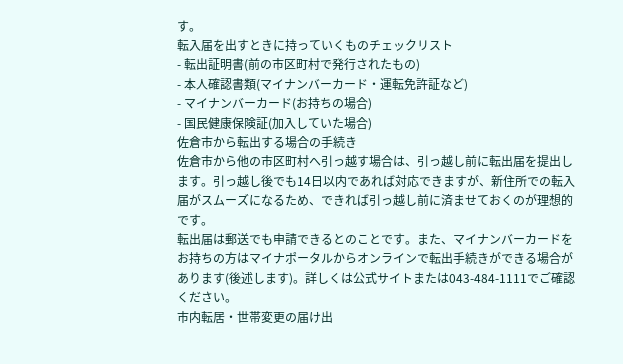す。
転入届を出すときに持っていくものチェックリスト
- 転出証明書(前の市区町村で発行されたもの)
- 本人確認書類(マイナンバーカード・運転免許証など)
- マイナンバーカード(お持ちの場合)
- 国民健康保険証(加入していた場合)
佐倉市から転出する場合の手続き
佐倉市から他の市区町村へ引っ越す場合は、引っ越し前に転出届を提出します。引っ越し後でも14日以内であれば対応できますが、新住所での転入届がスムーズになるため、できれば引っ越し前に済ませておくのが理想的です。
転出届は郵送でも申請できるとのことです。また、マイナンバーカードをお持ちの方はマイナポータルからオンラインで転出手続きができる場合があります(後述します)。詳しくは公式サイトまたは043-484-1111でご確認ください。
市内転居・世帯変更の届け出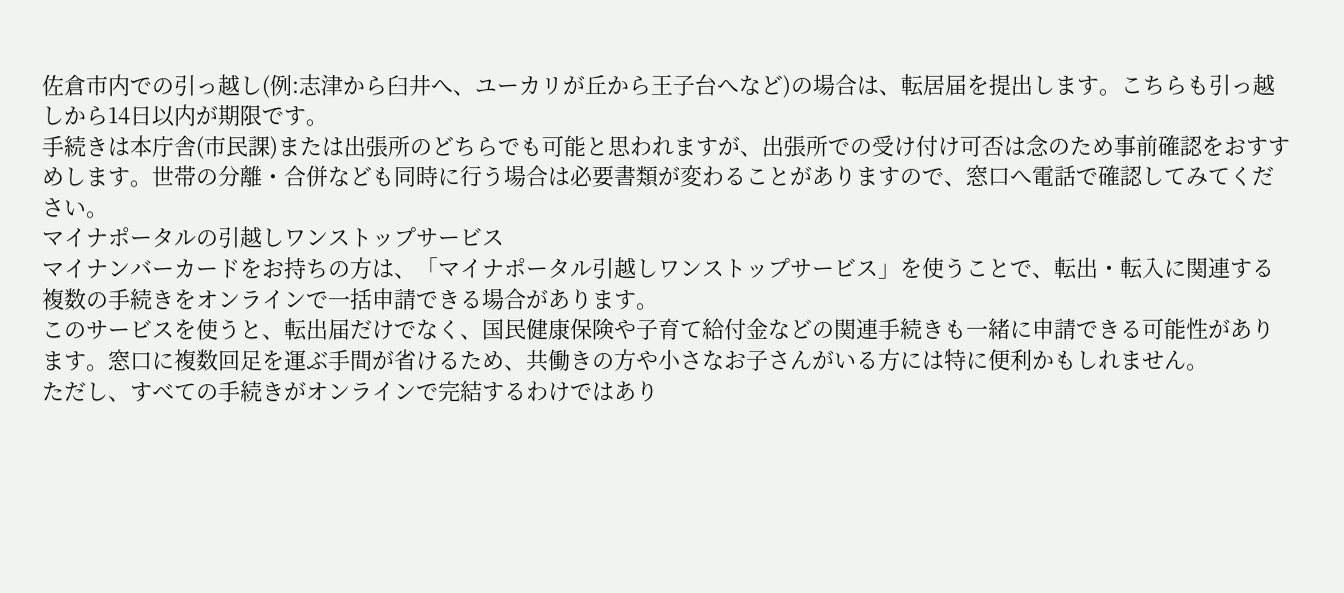佐倉市内での引っ越し(例:志津から臼井へ、ユーカリが丘から王子台へなど)の場合は、転居届を提出します。こちらも引っ越しから14日以内が期限です。
手続きは本庁舎(市民課)または出張所のどちらでも可能と思われますが、出張所での受け付け可否は念のため事前確認をおすすめします。世帯の分離・合併なども同時に行う場合は必要書類が変わることがありますので、窓口へ電話で確認してみてください。
マイナポータルの引越しワンストップサービス
マイナンバーカードをお持ちの方は、「マイナポータル引越しワンストップサービス」を使うことで、転出・転入に関連する複数の手続きをオンラインで一括申請できる場合があります。
このサービスを使うと、転出届だけでなく、国民健康保険や子育て給付金などの関連手続きも一緒に申請できる可能性があります。窓口に複数回足を運ぶ手間が省けるため、共働きの方や小さなお子さんがいる方には特に便利かもしれません。
ただし、すべての手続きがオンラインで完結するわけではあり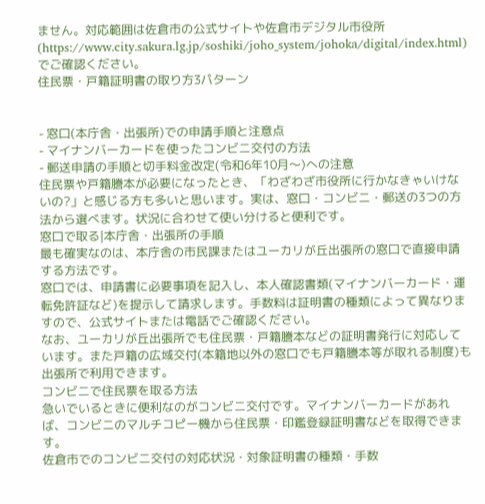ません。対応範囲は佐倉市の公式サイトや佐倉市デジタル市役所(https://www.city.sakura.lg.jp/soshiki/joho_system/johoka/digital/index.html)でご確認ください。
住民票・戸籍証明書の取り方3パターン


- 窓口(本庁舎・出張所)での申請手順と注意点
- マイナンバーカードを使ったコンビニ交付の方法
- 郵送申請の手順と切手料金改定(令和6年10月〜)への注意
住民票や戸籍謄本が必要になったとき、「わざわざ市役所に行かなきゃいけないの?」と感じる方も多いと思います。実は、窓口・コンビニ・郵送の3つの方法から選べます。状況に合わせて使い分けると便利です。
窓口で取る|本庁舎・出張所の手順
最も確実なのは、本庁舎の市民課またはユーカリが丘出張所の窓口で直接申請する方法です。
窓口では、申請書に必要事項を記入し、本人確認書類(マイナンバーカード・運転免許証など)を提示して請求します。手数料は証明書の種類によって異なりますので、公式サイトまたは電話でご確認ください。
なお、ユーカリが丘出張所でも住民票・戸籍謄本などの証明書発行に対応しています。また戸籍の広域交付(本籍地以外の窓口でも戸籍謄本等が取れる制度)も出張所で利用できます。
コンビニで住民票を取る方法
急いでいるときに便利なのがコンビニ交付です。マイナンバーカードがあれば、コンビニのマルチコピー機から住民票・印鑑登録証明書などを取得できます。
佐倉市でのコンビニ交付の対応状況・対象証明書の種類・手数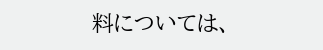料については、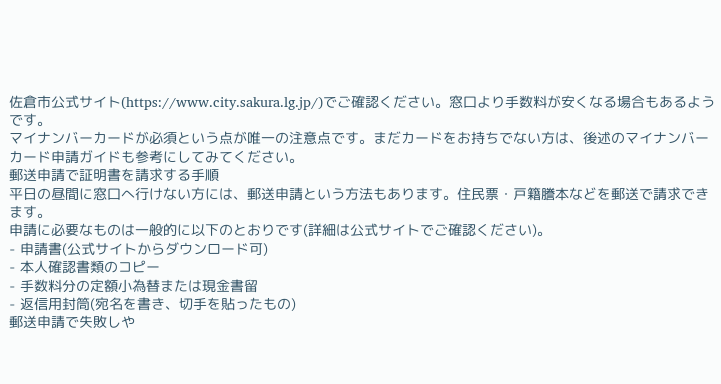佐倉市公式サイト(https://www.city.sakura.lg.jp/)でご確認ください。窓口より手数料が安くなる場合もあるようです。
マイナンバーカードが必須という点が唯一の注意点です。まだカードをお持ちでない方は、後述のマイナンバーカード申請ガイドも参考にしてみてください。
郵送申請で証明書を請求する手順
平日の昼間に窓口へ行けない方には、郵送申請という方法もあります。住民票・戸籍謄本などを郵送で請求できます。
申請に必要なものは一般的に以下のとおりです(詳細は公式サイトでご確認ください)。
- 申請書(公式サイトからダウンロード可)
- 本人確認書類のコピー
- 手数料分の定額小為替または現金書留
- 返信用封筒(宛名を書き、切手を貼ったもの)
郵送申請で失敗しや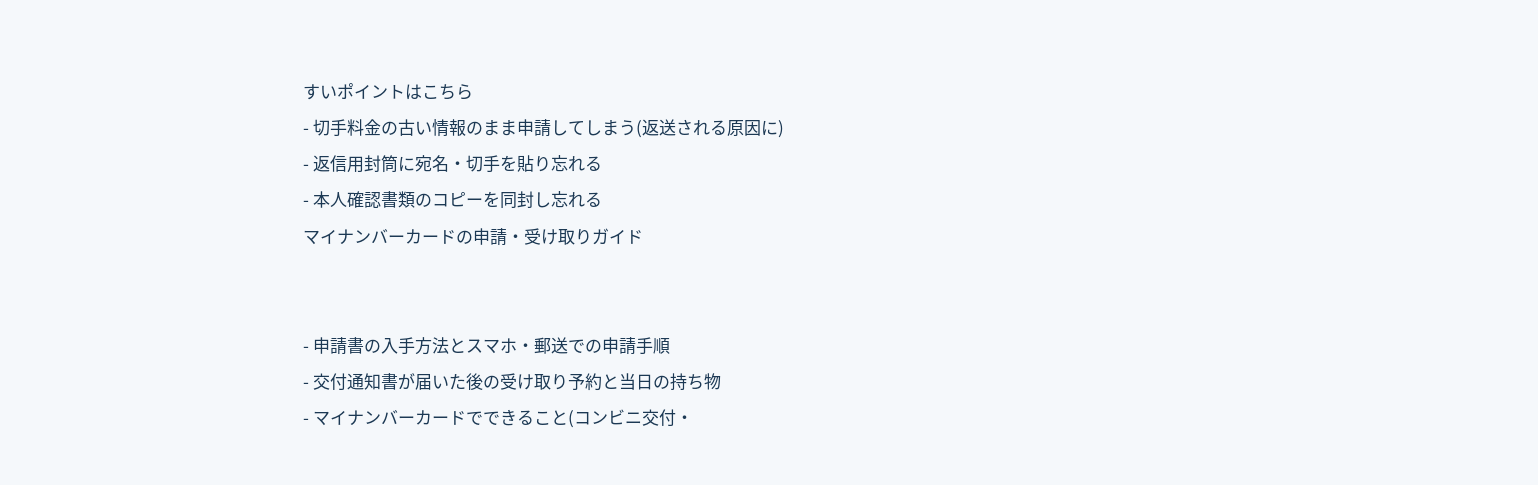すいポイントはこちら
- 切手料金の古い情報のまま申請してしまう(返送される原因に)
- 返信用封筒に宛名・切手を貼り忘れる
- 本人確認書類のコピーを同封し忘れる
マイナンバーカードの申請・受け取りガイド


- 申請書の入手方法とスマホ・郵送での申請手順
- 交付通知書が届いた後の受け取り予約と当日の持ち物
- マイナンバーカードでできること(コンビニ交付・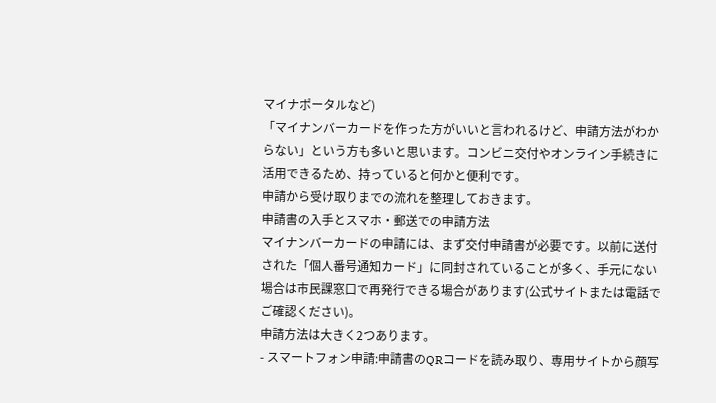マイナポータルなど)
「マイナンバーカードを作った方がいいと言われるけど、申請方法がわからない」という方も多いと思います。コンビニ交付やオンライン手続きに活用できるため、持っていると何かと便利です。
申請から受け取りまでの流れを整理しておきます。
申請書の入手とスマホ・郵送での申請方法
マイナンバーカードの申請には、まず交付申請書が必要です。以前に送付された「個人番号通知カード」に同封されていることが多く、手元にない場合は市民課窓口で再発行できる場合があります(公式サイトまたは電話でご確認ください)。
申請方法は大きく2つあります。
- スマートフォン申請:申請書のQRコードを読み取り、専用サイトから顔写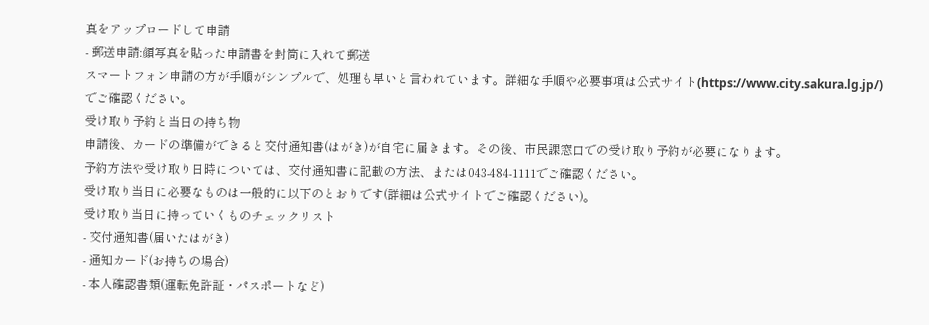真をアップロードして申請
- 郵送申請:顔写真を貼った申請書を封筒に入れて郵送
スマートフォン申請の方が手順がシンプルで、処理も早いと言われています。詳細な手順や必要事項は公式サイト(https://www.city.sakura.lg.jp/)でご確認ください。
受け取り予約と当日の持ち物
申請後、カードの準備ができると交付通知書(はがき)が自宅に届きます。その後、市民課窓口での受け取り予約が必要になります。
予約方法や受け取り日時については、交付通知書に記載の方法、または043-484-1111でご確認ください。
受け取り当日に必要なものは一般的に以下のとおりです(詳細は公式サイトでご確認ください)。
受け取り当日に持っていくものチェックリスト
- 交付通知書(届いたはがき)
- 通知カード(お持ちの場合)
- 本人確認書類(運転免許証・パスポートなど)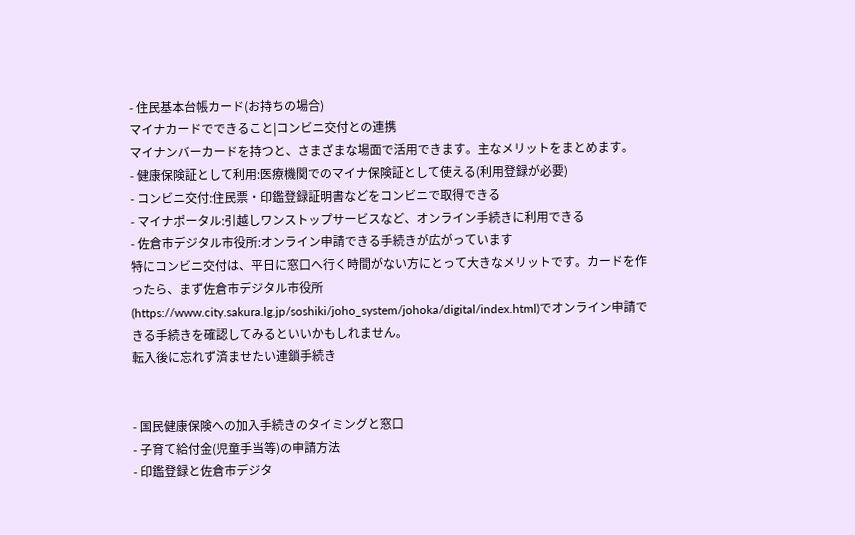- 住民基本台帳カード(お持ちの場合)
マイナカードでできること|コンビニ交付との連携
マイナンバーカードを持つと、さまざまな場面で活用できます。主なメリットをまとめます。
- 健康保険証として利用:医療機関でのマイナ保険証として使える(利用登録が必要)
- コンビニ交付:住民票・印鑑登録証明書などをコンビニで取得できる
- マイナポータル:引越しワンストップサービスなど、オンライン手続きに利用できる
- 佐倉市デジタル市役所:オンライン申請できる手続きが広がっています
特にコンビニ交付は、平日に窓口へ行く時間がない方にとって大きなメリットです。カードを作ったら、まず佐倉市デジタル市役所(https://www.city.sakura.lg.jp/soshiki/joho_system/johoka/digital/index.html)でオンライン申請できる手続きを確認してみるといいかもしれません。
転入後に忘れず済ませたい連鎖手続き


- 国民健康保険への加入手続きのタイミングと窓口
- 子育て給付金(児童手当等)の申請方法
- 印鑑登録と佐倉市デジタ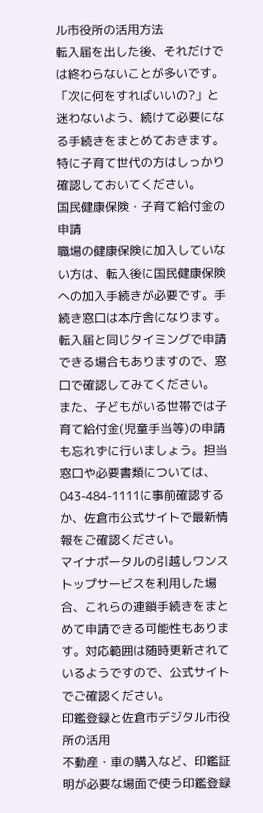ル市役所の活用方法
転入届を出した後、それだけでは終わらないことが多いです。「次に何をすればいいの?」と迷わないよう、続けて必要になる手続きをまとめておきます。特に子育て世代の方はしっかり確認しておいてください。
国民健康保険・子育て給付金の申請
職場の健康保険に加入していない方は、転入後に国民健康保険への加入手続きが必要です。手続き窓口は本庁舎になります。転入届と同じタイミングで申請できる場合もありますので、窓口で確認してみてください。
また、子どもがいる世帯では子育て給付金(児童手当等)の申請も忘れずに行いましょう。担当窓口や必要書類については、043-484-1111に事前確認するか、佐倉市公式サイトで最新情報をご確認ください。
マイナポータルの引越しワンストップサービスを利用した場合、これらの連鎖手続きをまとめて申請できる可能性もあります。対応範囲は随時更新されているようですので、公式サイトでご確認ください。
印鑑登録と佐倉市デジタル市役所の活用
不動産・車の購入など、印鑑証明が必要な場面で使う印鑑登録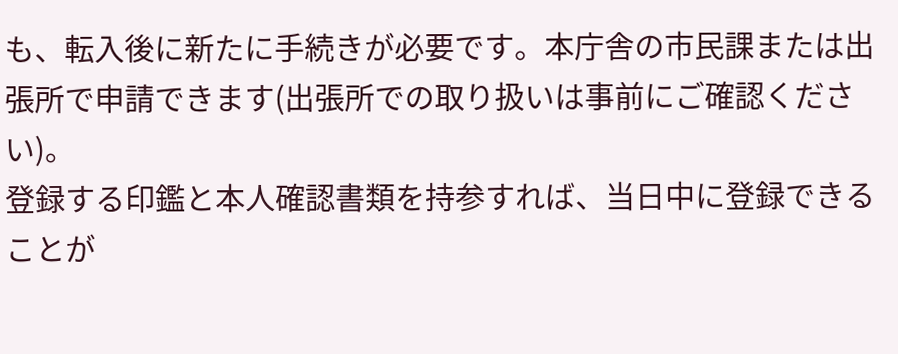も、転入後に新たに手続きが必要です。本庁舎の市民課または出張所で申請できます(出張所での取り扱いは事前にご確認ください)。
登録する印鑑と本人確認書類を持参すれば、当日中に登録できることが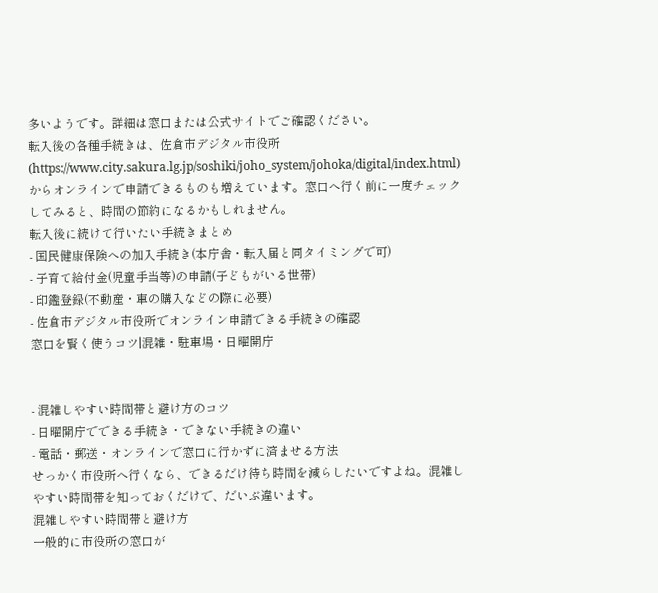多いようです。詳細は窓口または公式サイトでご確認ください。
転入後の各種手続きは、佐倉市デジタル市役所(https://www.city.sakura.lg.jp/soshiki/joho_system/johoka/digital/index.html)からオンラインで申請できるものも増えています。窓口へ行く前に一度チェックしてみると、時間の節約になるかもしれません。
転入後に続けて行いたい手続きまとめ
- 国民健康保険への加入手続き(本庁舎・転入届と同タイミングで可)
- 子育て給付金(児童手当等)の申請(子どもがいる世帯)
- 印鑑登録(不動産・車の購入などの際に必要)
- 佐倉市デジタル市役所でオンライン申請できる手続きの確認
窓口を賢く使うコツ|混雑・駐車場・日曜開庁


- 混雑しやすい時間帯と避け方のコツ
- 日曜開庁でできる手続き・できない手続きの違い
- 電話・郵送・オンラインで窓口に行かずに済ませる方法
せっかく市役所へ行くなら、できるだけ待ち時間を減らしたいですよね。混雑しやすい時間帯を知っておくだけで、だいぶ違います。
混雑しやすい時間帯と避け方
一般的に市役所の窓口が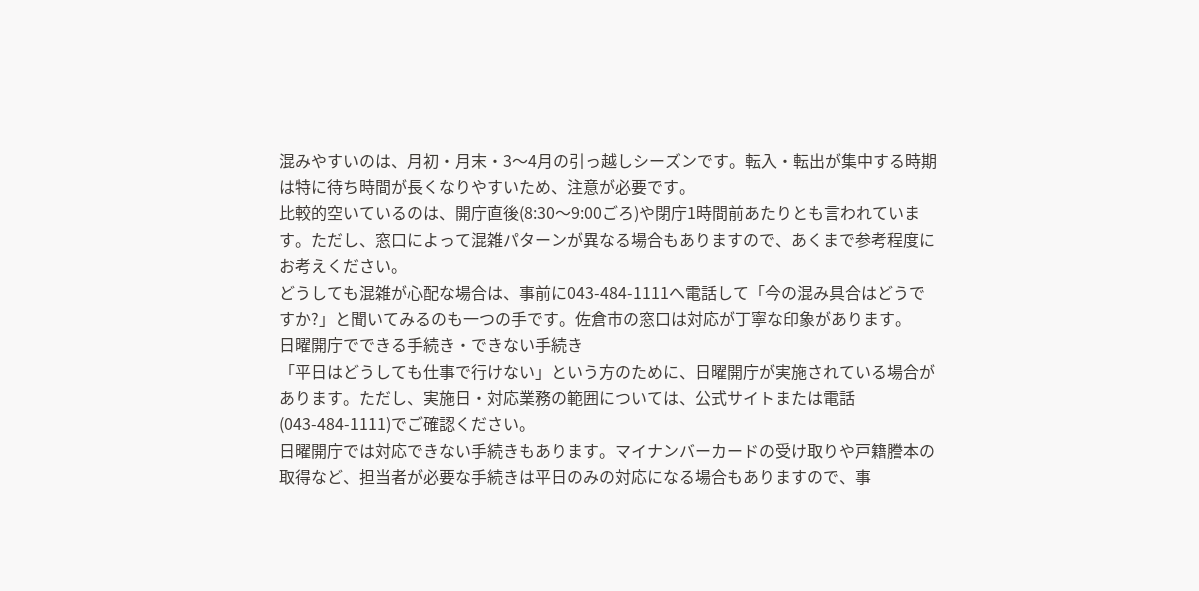混みやすいのは、月初・月末・3〜4月の引っ越しシーズンです。転入・転出が集中する時期は特に待ち時間が長くなりやすいため、注意が必要です。
比較的空いているのは、開庁直後(8:30〜9:00ごろ)や閉庁1時間前あたりとも言われています。ただし、窓口によって混雑パターンが異なる場合もありますので、あくまで参考程度にお考えください。
どうしても混雑が心配な場合は、事前に043-484-1111へ電話して「今の混み具合はどうですか?」と聞いてみるのも一つの手です。佐倉市の窓口は対応が丁寧な印象があります。
日曜開庁でできる手続き・できない手続き
「平日はどうしても仕事で行けない」という方のために、日曜開庁が実施されている場合があります。ただし、実施日・対応業務の範囲については、公式サイトまたは電話(043-484-1111)でご確認ください。
日曜開庁では対応できない手続きもあります。マイナンバーカードの受け取りや戸籍謄本の取得など、担当者が必要な手続きは平日のみの対応になる場合もありますので、事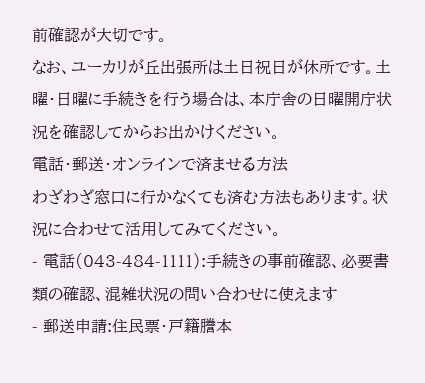前確認が大切です。
なお、ユーカリが丘出張所は土日祝日が休所です。土曜・日曜に手続きを行う場合は、本庁舎の日曜開庁状況を確認してからお出かけください。
電話・郵送・オンラインで済ませる方法
わざわざ窓口に行かなくても済む方法もあります。状況に合わせて活用してみてください。
- 電話(043-484-1111):手続きの事前確認、必要書類の確認、混雑状況の問い合わせに使えます
- 郵送申請:住民票・戸籍謄本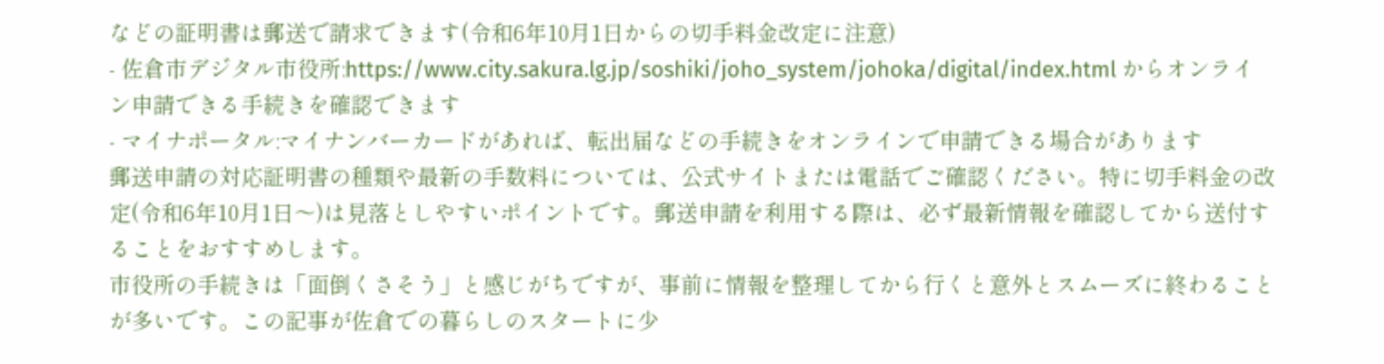などの証明書は郵送で請求できます(令和6年10月1日からの切手料金改定に注意)
- 佐倉市デジタル市役所:https://www.city.sakura.lg.jp/soshiki/joho_system/johoka/digital/index.html からオンライン申請できる手続きを確認できます
- マイナポータル:マイナンバーカードがあれば、転出届などの手続きをオンラインで申請できる場合があります
郵送申請の対応証明書の種類や最新の手数料については、公式サイトまたは電話でご確認ください。特に切手料金の改定(令和6年10月1日〜)は見落としやすいポイントです。郵送申請を利用する際は、必ず最新情報を確認してから送付することをおすすめします。
市役所の手続きは「面倒くさそう」と感じがちですが、事前に情報を整理してから行くと意外とスムーズに終わることが多いです。この記事が佐倉での暮らしのスタートに少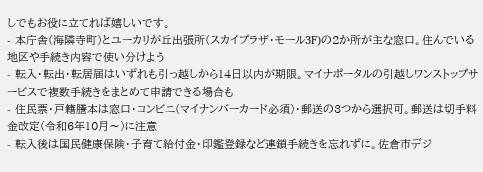しでもお役に立てれば嬉しいです。
- 本庁舎(海隣寺町)とユーカリが丘出張所(スカイプラザ・モール3F)の2か所が主な窓口。住んでいる地区や手続き内容で使い分けよう
- 転入・転出・転居届はいずれも引っ越しから14日以内が期限。マイナポータルの引越しワンストップサービスで複数手続きをまとめて申請できる場合も
- 住民票・戸籍謄本は窓口・コンビニ(マイナンバーカード必須)・郵送の3つから選択可。郵送は切手料金改定(令和6年10月〜)に注意
- 転入後は国民健康保険・子育て給付金・印鑑登録など連鎖手続きを忘れずに。佐倉市デジ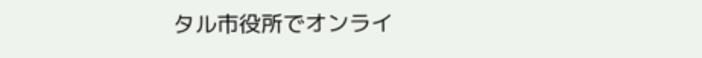タル市役所でオンライ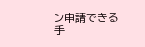ン申請できる手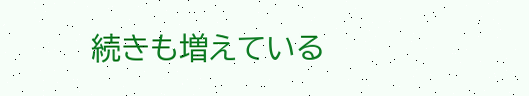続きも増えている